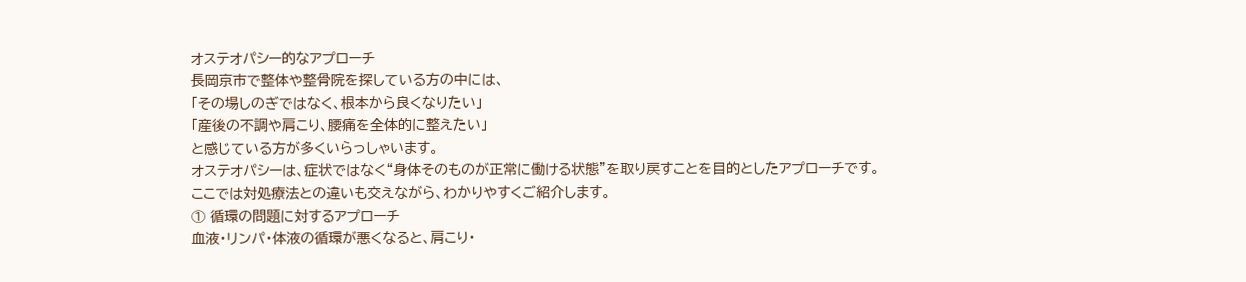オステオパシー的なアプローチ
長岡京市で整体や整骨院を探している方の中には、
「その場しのぎではなく、根本から良くなりたい」
「産後の不調や肩こり、腰痛を全体的に整えたい」
と感じている方が多くいらっしゃいます。
オステオパシーは、症状ではなく“身体そのものが正常に働ける状態”を取り戻すことを目的としたアプローチです。
ここでは対処療法との違いも交えながら、わかりやすくご紹介します。
① 循環の問題に対するアプローチ
血液・リンパ・体液の循環が悪くなると、肩こり・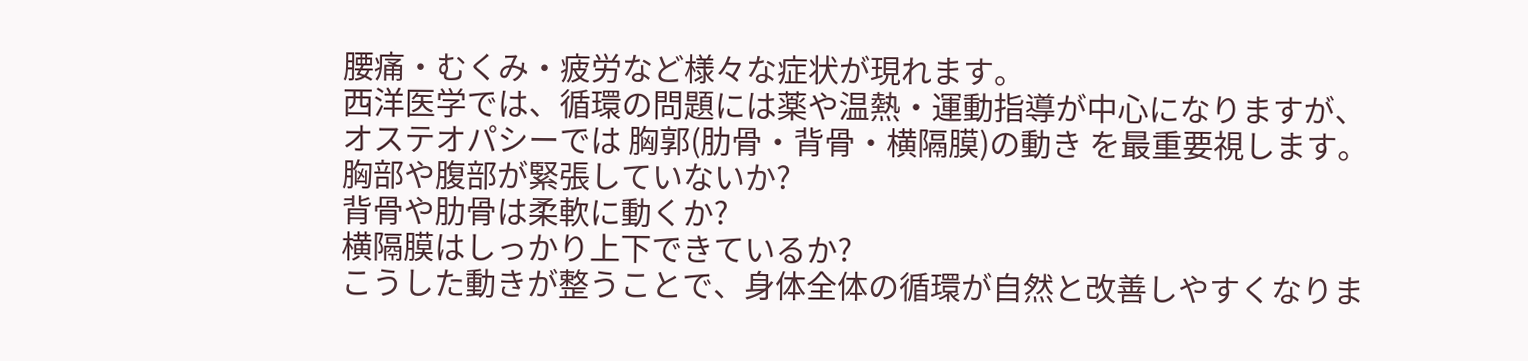腰痛・むくみ・疲労など様々な症状が現れます。
西洋医学では、循環の問題には薬や温熱・運動指導が中心になりますが、
オステオパシーでは 胸郭(肋骨・背骨・横隔膜)の動き を最重要視します。
胸部や腹部が緊張していないか?
背骨や肋骨は柔軟に動くか?
横隔膜はしっかり上下できているか?
こうした動きが整うことで、身体全体の循環が自然と改善しやすくなりま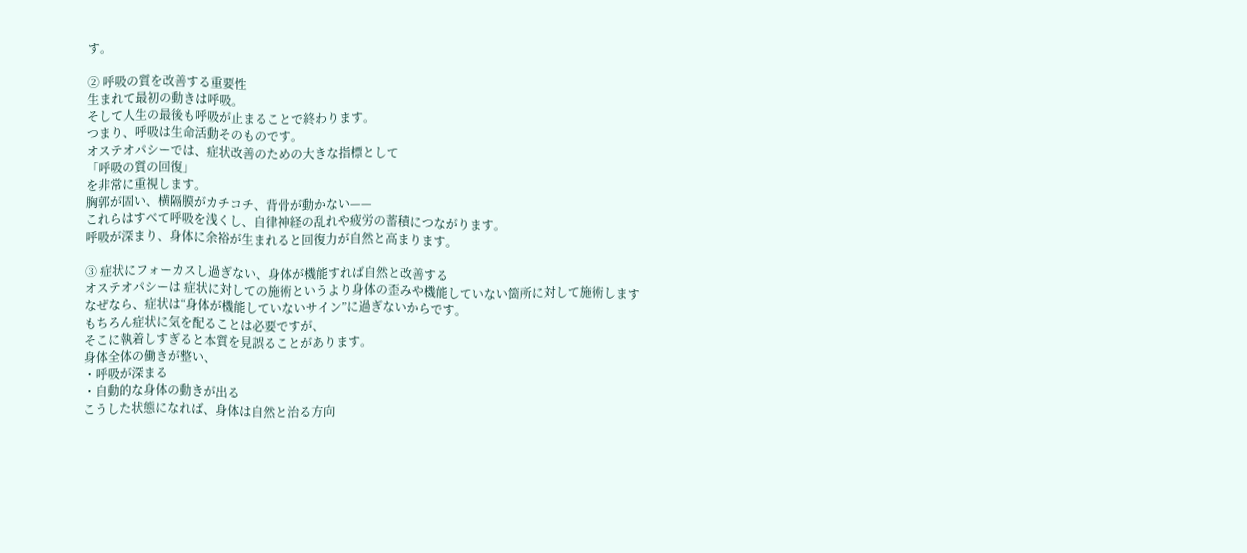す。

② 呼吸の質を改善する重要性
生まれて最初の動きは呼吸。
そして人生の最後も呼吸が止まることで終わります。
つまり、呼吸は生命活動そのものです。
オステオパシーでは、症状改善のための大きな指標として
「呼吸の質の回復」
を非常に重視します。
胸郭が固い、横隔膜がカチコチ、背骨が動かない——
これらはすべて呼吸を浅くし、自律神経の乱れや疲労の蓄積につながります。
呼吸が深まり、身体に余裕が生まれると回復力が自然と高まります。

③ 症状にフォーカスし過ぎない、身体が機能すれば自然と改善する
オステオパシーは 症状に対しての施術というより身体の歪みや機能していない箇所に対して施術します
なぜなら、症状は“身体が機能していないサイン”に過ぎないからです。
もちろん症状に気を配ることは必要ですが、
そこに執着しすぎると本質を見誤ることがあります。
身体全体の働きが整い、
・呼吸が深まる
・自動的な身体の動きが出る
こうした状態になれば、身体は自然と治る方向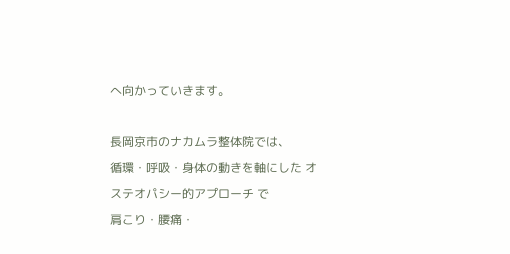へ向かっていきます。

長岡京市のナカムラ整体院では、
循環・呼吸・身体の動きを軸にした オステオパシー的アプローチ で
肩こり・腰痛・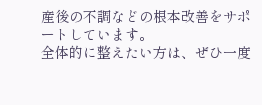産後の不調などの根本改善をサポートしています。
全体的に整えたい方は、ぜひ一度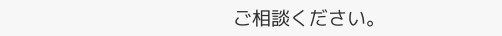ご相談ください。